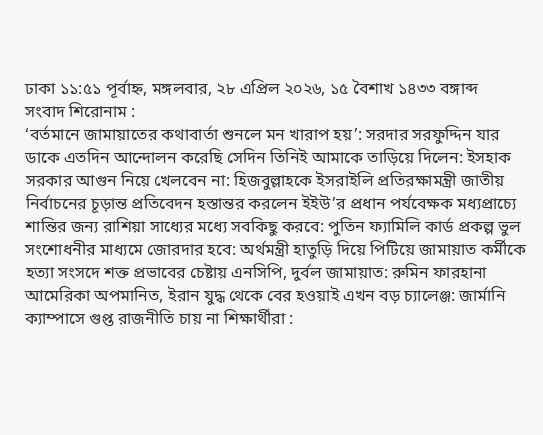ঢাকা ১১:৫১ পূর্বাহ্ন, মঙ্গলবার, ২৮ এপ্রিল ২০২৬, ১৫ বৈশাখ ১৪৩৩ বঙ্গাব্দ
সংবাদ শিরোনাম :
‘বর্তমানে জামায়াতের কথাবার্তা শুনলে মন খারাপ হয়’: সরদার সরফুদ্দিন যার ডাকে এতদিন আন্দোলন করেছি সেদিন তিনিই আমাকে তাড়িয়ে দিলেন: ইসহাক সরকার আগুন নিয়ে খেলবেন না: হিজবুল্লাহকে ইসরাইলি প্রতিরক্ষামন্ত্রী জাতীয় নির্বাচনের চূড়ান্ত প্রতিবেদন হস্তান্তর করলেন ইইউ’র প্রধান পর্যবেক্ষক মধ্যপ্রাচ্যে শান্তির জন্য রাশিয়া সাধ্যের মধ্যে সবকিছু করবে: পুতিন ফ্যামিলি কার্ড প্রকল্প ভুল সংশোধনীর মাধ্যমে জোরদার হবে: অর্থমন্ত্রী হাতুড়ি দিয়ে পিটিয়ে জামায়াত কর্মীকে হত্যা সংসদে শক্ত প্রভাবের চেষ্টায় এনসিপি, দুর্বল জামায়াত: রুমিন ফারহানা আমেরিকা অপমানিত, ইরান যুদ্ধ থেকে বের হওয়াই এখন বড় চ্যালেঞ্জ: জার্মানি ক্যাম্পাসে গুপ্ত রাজনীতি চায় না শিক্ষার্থীরা :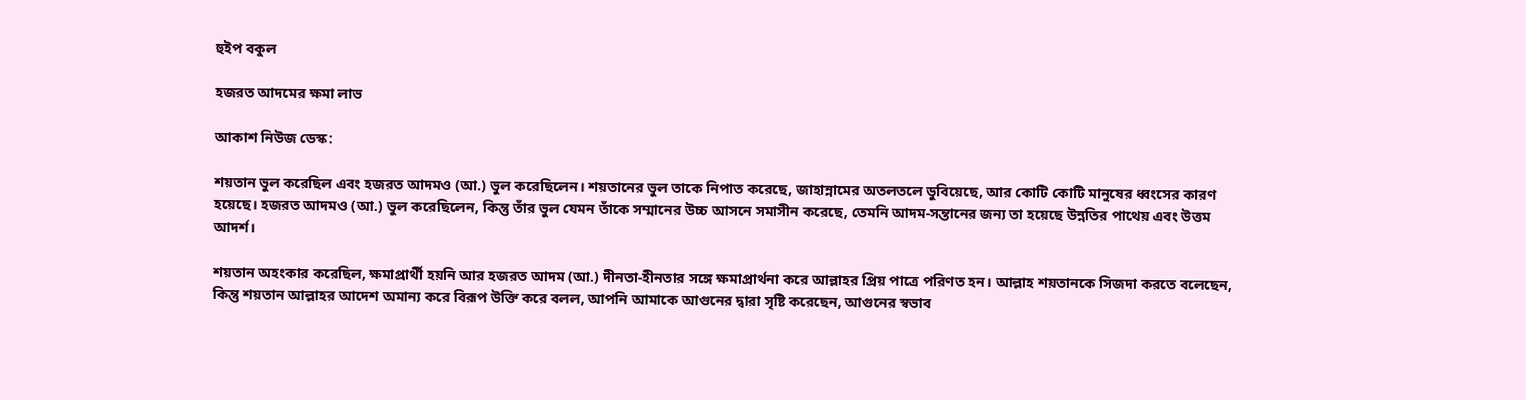হুইপ বকুল

হজরত আদমের ক্ষমা লাভ

আকাশ নিউজ ডেস্ক:

শয়তান ভুল করেছিল এবং হজরত আদমও (আ.) ভুল করেছিলেন। শয়তানের ভুল তাকে নিপাত করেছে, জাহান্নামের অতলতলে ডুবিয়েছে, আর কোটি কোটি মানুষের ধ্বংসের কারণ হয়েছে। হজরত আদমও (আ.) ভুল করেছিলেন, কিন্তু তাঁর ভুল যেমন তাঁকে সম্মানের উচ্চ আসনে সমাসীন করেছে, তেমনি আদম-সন্তানের জন্য তা হয়েছে উন্নতির পাথেয় এবং উত্তম আদর্শ।

শয়তান অহংকার করেছিল, ক্ষমাপ্রার্থী হয়নি আর হজরত আদম (আ.) দীনতা-হীনতার সঙ্গে ক্ষমাপ্রার্থনা করে আল্লাহর প্রিয় পাত্রে পরিণত হন। আল্লাহ শয়তানকে সিজদা করতে বলেছেন, কিন্তু শয়তান আল্লাহর আদেশ অমান্য করে বিরূপ উক্তি করে বলল, আপনি আমাকে আগুনের দ্বারা সৃষ্টি করেছেন, আগুনের স্বভাব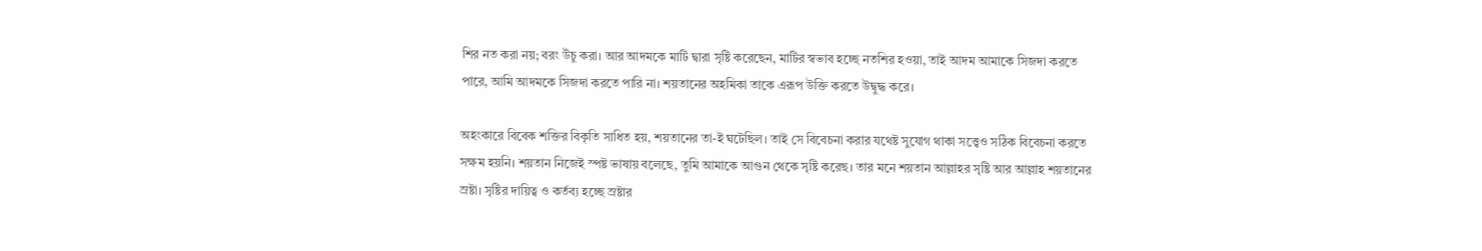শির নত করা নয়; বরং উঁচু করা। আর আদমকে মাটি দ্বারা সৃষ্টি করেছেন, মাটির স্বভাব হচ্ছে নতশির হওয়া, তাই আদম আমাকে সিজদা করতে পারে, আমি আদমকে সিজদা করতে পারি না। শয়তানের অহমিকা তাকে এরূপ উক্তি করতে উদ্বুদ্ধ করে।

অহংকারে বিবেক শক্তির বিকৃতি সাধিত হয়, শয়তানের তা-ই ঘটেছিল। তাই সে বিবেচনা করার যথেষ্ট সুযোগ থাকা সত্ত্বেও সঠিক বিবেচনা করতে সক্ষম হয়নি। শয়তান নিজেই স্পষ্ট ভাষায় বলেছে, তুমি আমাকে আগুন থেকে সৃষ্টি করেছ। তার মনে শয়তান আল্লাহর সৃষ্টি আর আল্লাহ শয়তানের স্রষ্টা। সৃষ্টির দায়িত্ব ও কর্তব্য হচ্ছে স্রষ্টার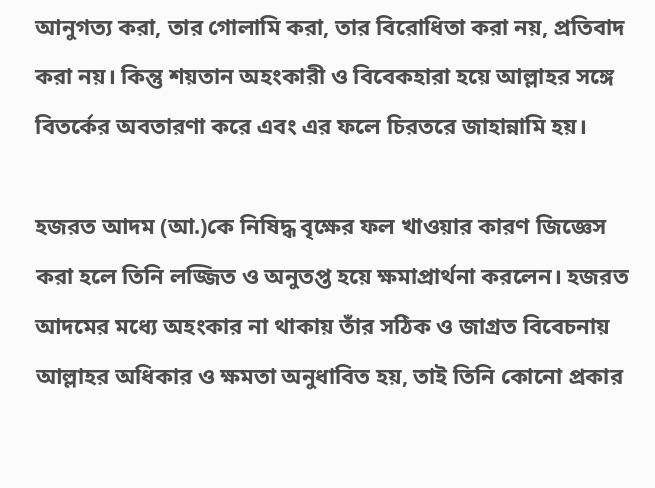আনুগত্য করা, তার গোলামি করা, তার বিরোধিতা করা নয়, প্রতিবাদ করা নয়। কিন্তু শয়তান অহংকারী ও বিবেকহারা হয়ে আল্লাহর সঙ্গে বিতর্কের অবতারণা করে এবং এর ফলে চিরতরে জাহান্নামি হয়।

হজরত আদম (আ.)কে নিষিদ্ধ বৃক্ষের ফল খাওয়ার কারণ জিজ্ঞেস করা হলে তিনি লজ্জিত ও অনুতপ্ত হয়ে ক্ষমাপ্রার্থনা করলেন। হজরত আদমের মধ্যে অহংকার না থাকায় তাঁর সঠিক ও জাগ্রত বিবেচনায় আল্লাহর অধিকার ও ক্ষমতা অনুধাবিত হয়, তাই তিনি কোনো প্রকার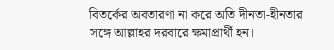বিতর্কের অবতারণা না করে অতি দীনতা-হীনতার সঙ্গে আল্লাহর দরবারে ক্ষমাপ্রার্থী হন।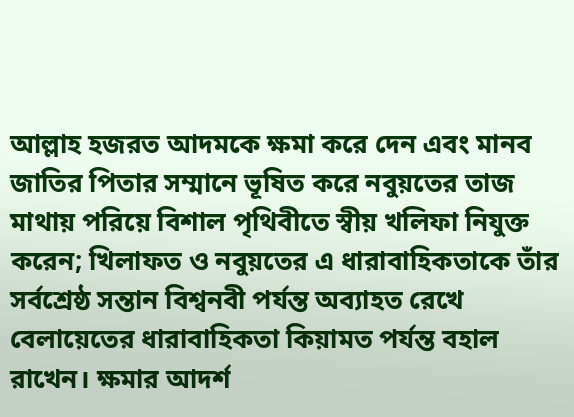আল্লাহ হজরত আদমকে ক্ষমা করে দেন এবং মানব জাতির পিতার সম্মানে ভূষিত করে নবুয়তের তাজ মাথায় পরিয়ে বিশাল পৃথিবীতে স্বীয় খলিফা নিযুক্ত করেন; খিলাফত ও নবুয়তের এ ধারাবাহিকতাকে তাঁর সর্বশ্রেষ্ঠ সন্তান বিশ্বনবী পর্যন্ত অব্যাহত রেখে বেলায়েতের ধারাবাহিকতা কিয়ামত পর্যন্ত বহাল রাখেন। ক্ষমার আদর্শ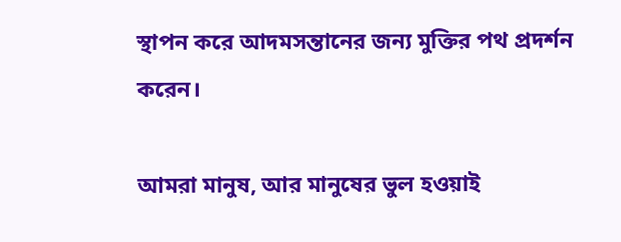স্থাপন করে আদমসন্তানের জন্য মুক্তির পথ প্রদর্শন করেন।

আমরা মানুষ, আর মানুষের ভুল হওয়াই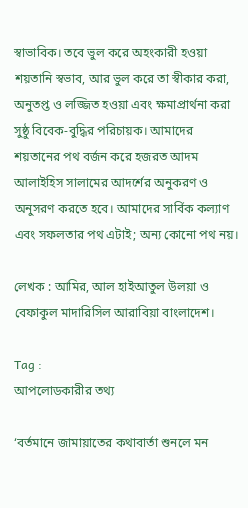স্বাভাবিক। তবে ভুল করে অহংকারী হওয়া শয়তানি স্বভাব, আর ভুল করে তা স্বীকার করা, অনুতপ্ত ও লজ্জিত হওয়া এবং ক্ষমাপ্রার্থনা করা সুষ্ঠু বিবেক-বুদ্ধির পরিচায়ক। আমাদের শয়তানের পথ বর্জন করে হজরত আদম আলাইহিস সালামের আদর্শের অনুকরণ ও অনুসরণ করতে হবে। আমাদের সার্বিক কল্যাণ এবং সফলতার পথ এটাই; অন্য কোনো পথ নয়।

লেখক : আমির, আল হাইআতুল উলয়া ও বেফাকুল মাদারিসিল আরাবিয়া বাংলাদেশ।

Tag :
আপলোডকারীর তথ্য

‘বর্তমানে জামায়াতের কথাবার্তা শুনলে মন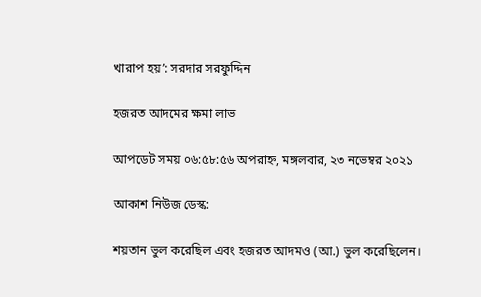খারাপ হয়’: সরদার সরফুদ্দিন

হজরত আদমের ক্ষমা লাভ

আপডেট সময় ০৬:৫৮:৫৬ অপরাহ্ন, মঙ্গলবার, ২৩ নভেম্বর ২০২১

আকাশ নিউজ ডেস্ক:

শয়তান ভুল করেছিল এবং হজরত আদমও (আ.) ভুল করেছিলেন।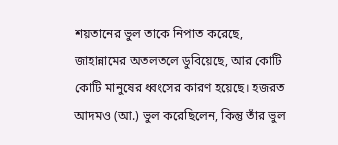শয়তানের ভুল তাকে নিপাত করেছে, জাহান্নামের অতলতলে ডুবিয়েছে, আর কোটি কোটি মানুষের ধ্বংসের কারণ হয়েছে। হজরত আদমও (আ.) ভুল করেছিলেন, কিন্তু তাঁর ভুল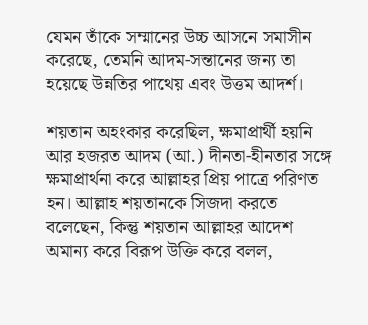যেমন তাঁকে সম্মানের উচ্চ আসনে সমাসীন করেছে, তেমনি আদম-সন্তানের জন্য তা হয়েছে উন্নতির পাথেয় এবং উত্তম আদর্শ।

শয়তান অহংকার করেছিল, ক্ষমাপ্রার্থী হয়নি আর হজরত আদম (আ.) দীনতা-হীনতার সঙ্গে ক্ষমাপ্রার্থনা করে আল্লাহর প্রিয় পাত্রে পরিণত হন। আল্লাহ শয়তানকে সিজদা করতে বলেছেন, কিন্তু শয়তান আল্লাহর আদেশ অমান্য করে বিরূপ উক্তি করে বলল,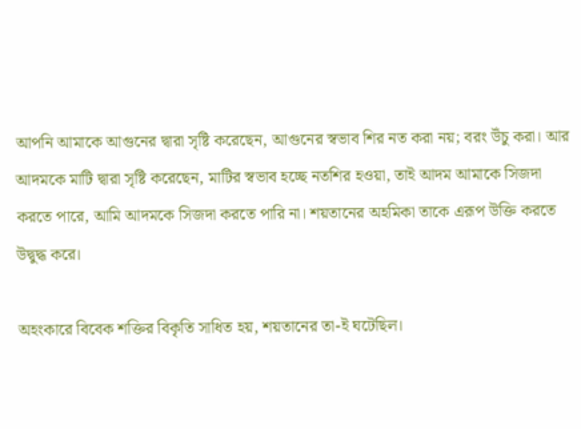আপনি আমাকে আগুনের দ্বারা সৃষ্টি করেছেন, আগুনের স্বভাব শির নত করা নয়; বরং উঁচু করা। আর আদমকে মাটি দ্বারা সৃষ্টি করেছেন, মাটির স্বভাব হচ্ছে নতশির হওয়া, তাই আদম আমাকে সিজদা করতে পারে, আমি আদমকে সিজদা করতে পারি না। শয়তানের অহমিকা তাকে এরূপ উক্তি করতে উদ্বুদ্ধ করে।

অহংকারে বিবেক শক্তির বিকৃতি সাধিত হয়, শয়তানের তা-ই ঘটেছিল।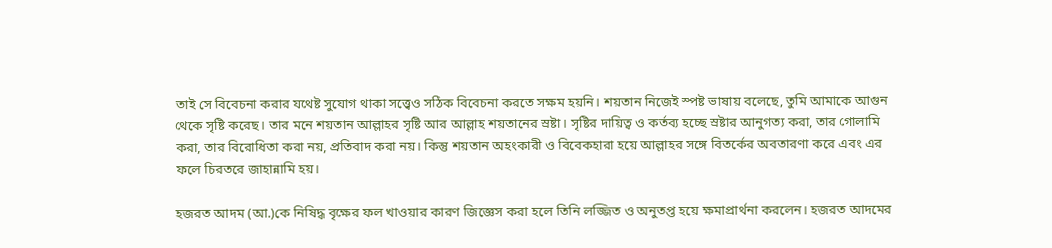তাই সে বিবেচনা করার যথেষ্ট সুযোগ থাকা সত্ত্বেও সঠিক বিবেচনা করতে সক্ষম হয়নি। শয়তান নিজেই স্পষ্ট ভাষায় বলেছে, তুমি আমাকে আগুন থেকে সৃষ্টি করেছ। তার মনে শয়তান আল্লাহর সৃষ্টি আর আল্লাহ শয়তানের স্রষ্টা। সৃষ্টির দায়িত্ব ও কর্তব্য হচ্ছে স্রষ্টার আনুগত্য করা, তার গোলামি করা, তার বিরোধিতা করা নয়, প্রতিবাদ করা নয়। কিন্তু শয়তান অহংকারী ও বিবেকহারা হয়ে আল্লাহর সঙ্গে বিতর্কের অবতারণা করে এবং এর ফলে চিরতরে জাহান্নামি হয়।

হজরত আদম (আ.)কে নিষিদ্ধ বৃক্ষের ফল খাওয়ার কারণ জিজ্ঞেস করা হলে তিনি লজ্জিত ও অনুতপ্ত হয়ে ক্ষমাপ্রার্থনা করলেন। হজরত আদমের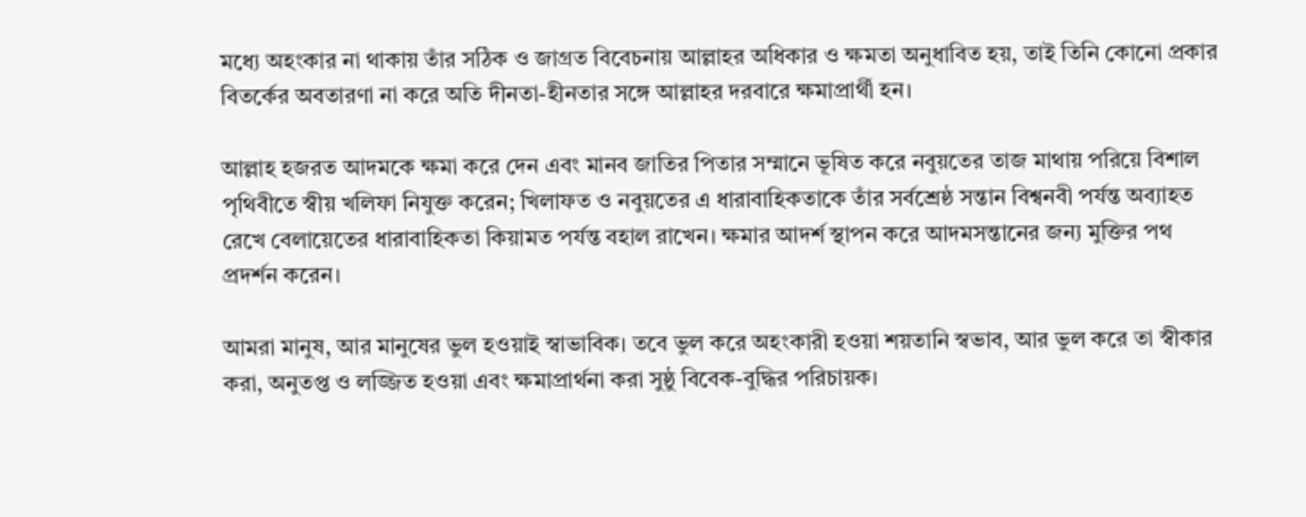মধ্যে অহংকার না থাকায় তাঁর সঠিক ও জাগ্রত বিবেচনায় আল্লাহর অধিকার ও ক্ষমতা অনুধাবিত হয়, তাই তিনি কোনো প্রকার বিতর্কের অবতারণা না করে অতি দীনতা-হীনতার সঙ্গে আল্লাহর দরবারে ক্ষমাপ্রার্থী হন।

আল্লাহ হজরত আদমকে ক্ষমা করে দেন এবং মানব জাতির পিতার সম্মানে ভূষিত করে নবুয়তের তাজ মাথায় পরিয়ে বিশাল পৃথিবীতে স্বীয় খলিফা নিযুক্ত করেন; খিলাফত ও নবুয়তের এ ধারাবাহিকতাকে তাঁর সর্বশ্রেষ্ঠ সন্তান বিশ্বনবী পর্যন্ত অব্যাহত রেখে বেলায়েতের ধারাবাহিকতা কিয়ামত পর্যন্ত বহাল রাখেন। ক্ষমার আদর্শ স্থাপন করে আদমসন্তানের জন্য মুক্তির পথ প্রদর্শন করেন।

আমরা মানুষ, আর মানুষের ভুল হওয়াই স্বাভাবিক। তবে ভুল করে অহংকারী হওয়া শয়তানি স্বভাব, আর ভুল করে তা স্বীকার করা, অনুতপ্ত ও লজ্জিত হওয়া এবং ক্ষমাপ্রার্থনা করা সুষ্ঠু বিবেক-বুদ্ধির পরিচায়ক।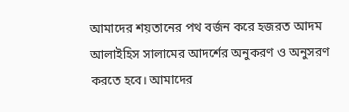আমাদের শয়তানের পথ বর্জন করে হজরত আদম আলাইহিস সালামের আদর্শের অনুকরণ ও অনুসরণ করতে হবে। আমাদের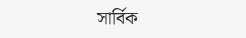সার্বিক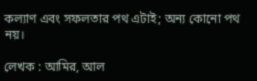কল্যাণ এবং সফলতার পথ এটাই; অন্য কোনো পথ নয়।

লেখক : আমির, আল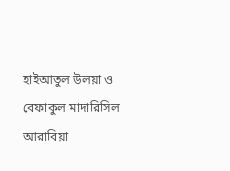হাইআতুল উলয়া ও বেফাকুল মাদারিসিল আরাবিয়া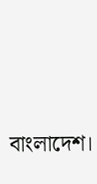বাংলাদেশ।